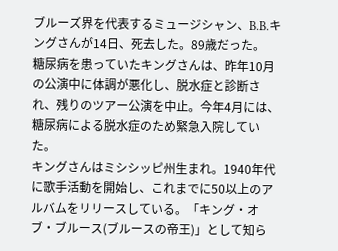ブルーズ界を代表するミュージシャン、B.B.キングさんが14日、死去した。89歳だった。
糖尿病を患っていたキングさんは、昨年10月の公演中に体調が悪化し、脱水症と診断され、残りのツアー公演を中止。今年4月には、糖尿病による脱水症のため緊急入院していた。
キングさんはミシシッピ州生まれ。1940年代に歌手活動を開始し、これまでに50以上のアルバムをリリースしている。「キング・オブ・ブルース(ブルースの帝王)」として知ら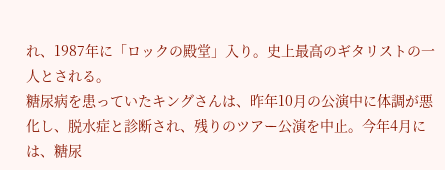れ、1987年に「ロックの殿堂」入り。史上最高のギタリストの一人とされる。
糖尿病を患っていたキングさんは、昨年10月の公演中に体調が悪化し、脱水症と診断され、残りのツアー公演を中止。今年4月には、糖尿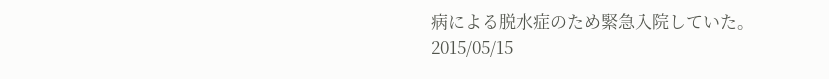病による脱水症のため緊急入院していた。
2015/05/15